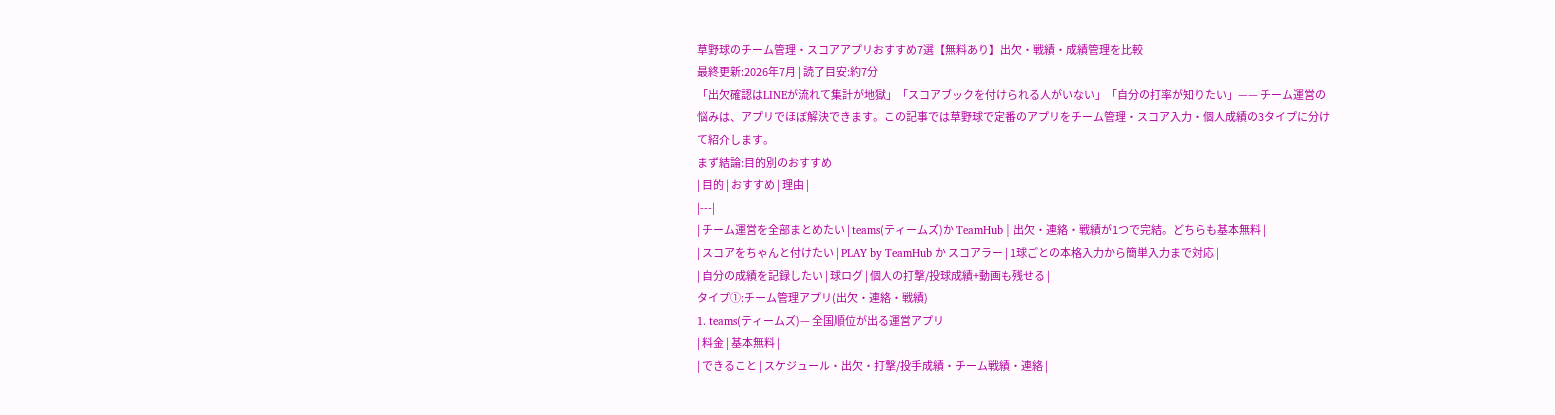草野球のチーム管理・スコアアプリおすすめ7選【無料あり】出欠・戦績・成績管理を比較
最終更新:2026年7月 | 読了目安:約7分
「出欠確認はLINEが流れて集計が地獄」「スコアブックを付けられる人がいない」「自分の打率が知りたい」—— チーム運営の悩みは、アプリでほぼ解決できます。この記事では草野球で定番のアプリをチーム管理・スコア入力・個人成績の3タイプに分けて紹介します。
まず結論:目的別のおすすめ
| 目的 | おすすめ | 理由 |
|---|
| チーム運営を全部まとめたい | teams(ティームズ)か TeamHub | 出欠・連絡・戦績が1つで完結。どちらも基本無料 |
| スコアをちゃんと付けたい | PLAY by TeamHub か スコアラー | 1球ごとの本格入力から簡単入力まで対応 |
| 自分の成績を記録したい | 球ログ | 個人の打撃/投球成績+動画も残せる |
タイプ①:チーム管理アプリ(出欠・連絡・戦績)
1. teams(ティームズ)— 全国順位が出る運営アプリ
| 料金 | 基本無料 |
| できること | スケジュール・出欠・打撃/投手成績・チーム戦績・連絡 |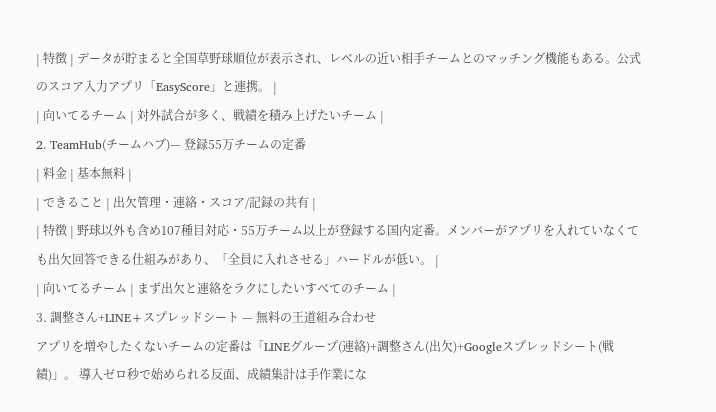| 特徴 | データが貯まると全国草野球順位が表示され、レベルの近い相手チームとのマッチング機能もある。公式のスコア入力アプリ「EasyScore」と連携。 |
| 向いてるチーム | 対外試合が多く、戦績を積み上げたいチーム |
2. TeamHub(チームハブ)— 登録55万チームの定番
| 料金 | 基本無料 |
| できること | 出欠管理・連絡・スコア/記録の共有 |
| 特徴 | 野球以外も含め107種目対応・55万チーム以上が登録する国内定番。メンバーがアプリを入れていなくても出欠回答できる仕組みがあり、「全員に入れさせる」ハードルが低い。 |
| 向いてるチーム | まず出欠と連絡をラクにしたいすべてのチーム |
3. 調整さん+LINE+スプレッドシート — 無料の王道組み合わせ
アプリを増やしたくないチームの定番は「LINEグループ(連絡)+調整さん(出欠)+Googleスプレッドシート(戦績)」。 導入ゼロ秒で始められる反面、成績集計は手作業にな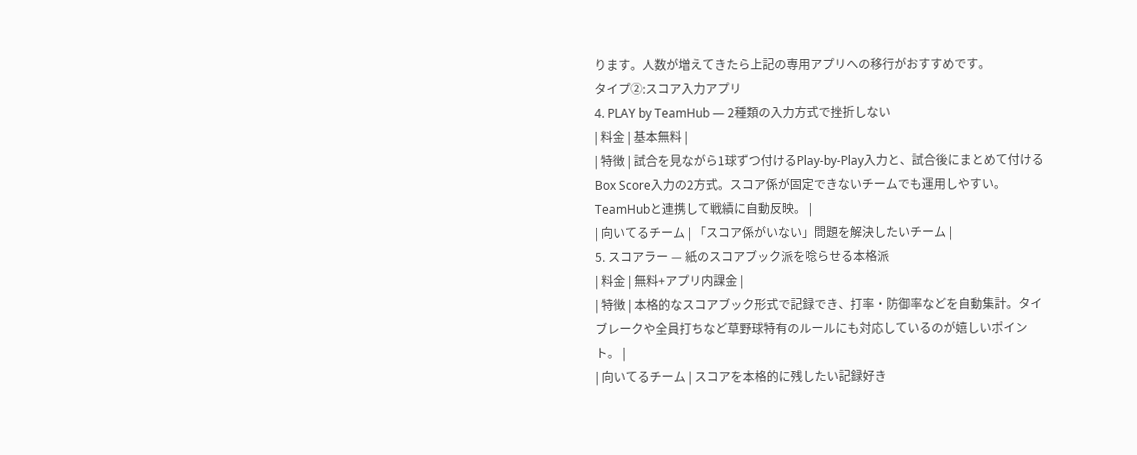ります。人数が増えてきたら上記の専用アプリへの移行がおすすめです。
タイプ②:スコア入力アプリ
4. PLAY by TeamHub — 2種類の入力方式で挫折しない
| 料金 | 基本無料 |
| 特徴 | 試合を見ながら1球ずつ付けるPlay-by-Play入力と、試合後にまとめて付けるBox Score入力の2方式。スコア係が固定できないチームでも運用しやすい。TeamHubと連携して戦績に自動反映。 |
| 向いてるチーム | 「スコア係がいない」問題を解決したいチーム |
5. スコアラー — 紙のスコアブック派を唸らせる本格派
| 料金 | 無料+アプリ内課金 |
| 特徴 | 本格的なスコアブック形式で記録でき、打率・防御率などを自動集計。タイブレークや全員打ちなど草野球特有のルールにも対応しているのが嬉しいポイント。 |
| 向いてるチーム | スコアを本格的に残したい記録好き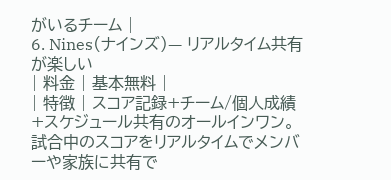がいるチーム |
6. Nines(ナインズ)— リアルタイム共有が楽しい
| 料金 | 基本無料 |
| 特徴 | スコア記録+チーム/個人成績+スケジュール共有のオールインワン。試合中のスコアをリアルタイムでメンバーや家族に共有で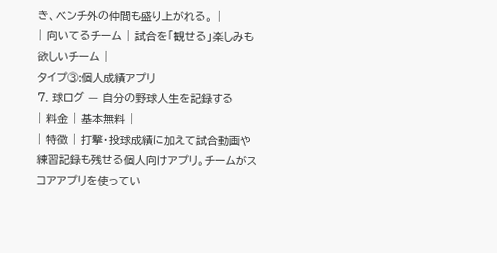き、ベンチ外の仲間も盛り上がれる。 |
| 向いてるチーム | 試合を「観せる」楽しみも欲しいチーム |
タイプ③:個人成績アプリ
7. 球ログ — 自分の野球人生を記録する
| 料金 | 基本無料 |
| 特徴 | 打撃・投球成績に加えて試合動画や練習記録も残せる個人向けアプリ。チームがスコアアプリを使ってい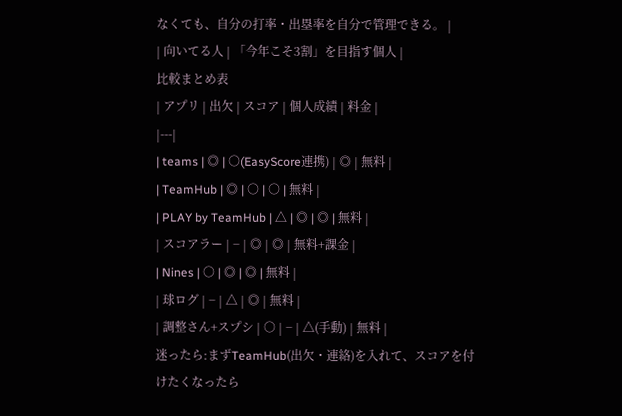なくても、自分の打率・出塁率を自分で管理できる。 |
| 向いてる人 | 「今年こそ3割」を目指す個人 |
比較まとめ表
| アプリ | 出欠 | スコア | 個人成績 | 料金 |
|---|
| teams | ◎ | ○(EasyScore連携) | ◎ | 無料 |
| TeamHub | ◎ | ○ | ○ | 無料 |
| PLAY by TeamHub | △ | ◎ | ◎ | 無料 |
| スコアラー | − | ◎ | ◎ | 無料+課金 |
| Nines | ○ | ◎ | ◎ | 無料 |
| 球ログ | − | △ | ◎ | 無料 |
| 調整さん+スプシ | ○ | − | △(手動) | 無料 |
迷ったら:まずTeamHub(出欠・連絡)を入れて、スコアを付けたくなったら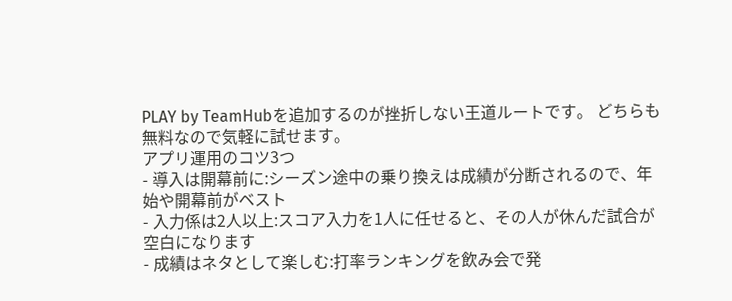PLAY by TeamHubを追加するのが挫折しない王道ルートです。 どちらも無料なので気軽に試せます。
アプリ運用のコツ3つ
- 導入は開幕前に:シーズン途中の乗り換えは成績が分断されるので、年始や開幕前がベスト
- 入力係は2人以上:スコア入力を1人に任せると、その人が休んだ試合が空白になります
- 成績はネタとして楽しむ:打率ランキングを飲み会で発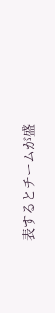表するとチームが盛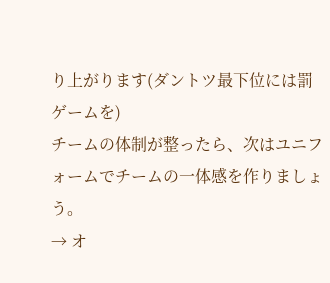り上がります(ダントツ最下位には罰ゲームを)
チームの体制が整ったら、次はユニフォームでチームの一体感を作りましょう。
→ オ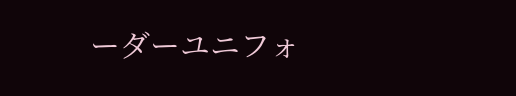ーダーユニフォ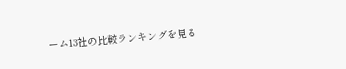ーム13社の比較ランキングを見る